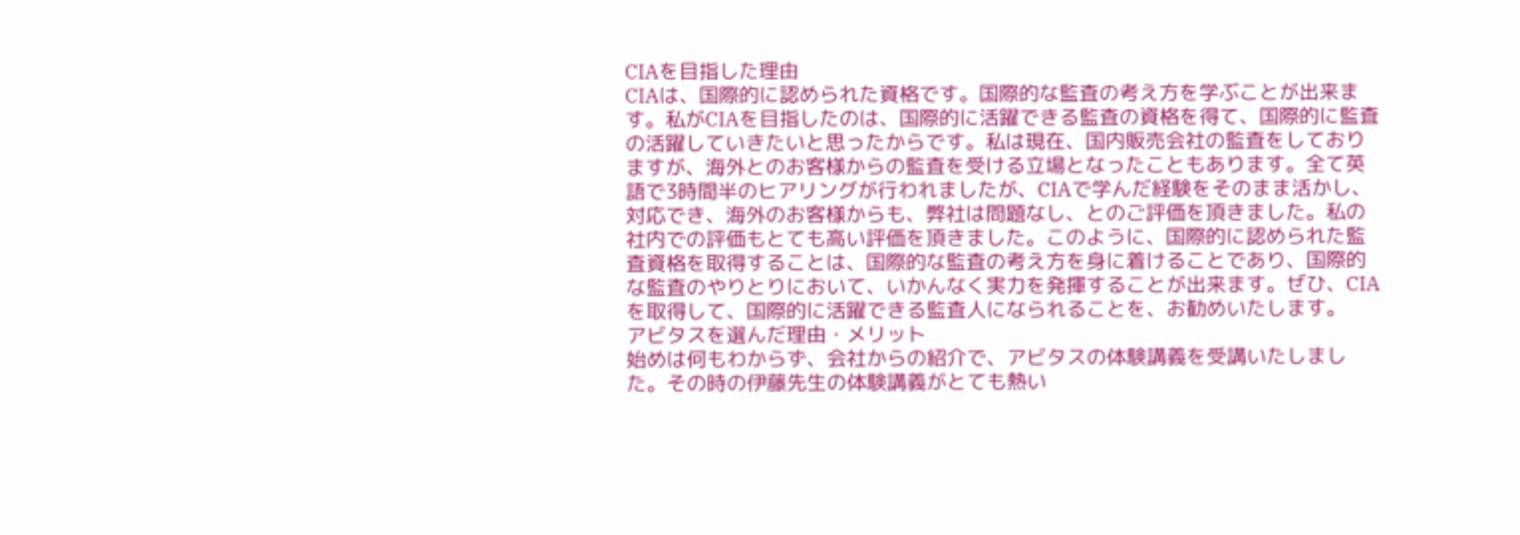CIAを目指した理由
CIAは、国際的に認められた資格です。国際的な監査の考え方を学ぶことが出来ます。私がCIAを目指したのは、国際的に活躍できる監査の資格を得て、国際的に監査の活躍していきたいと思ったからです。私は現在、国内販売会社の監査をしておりますが、海外とのお客様からの監査を受ける立場となったこともあります。全て英語で3時間半のヒアリングが行われましたが、CIAで学んだ経験をそのまま活かし、対応でき、海外のお客様からも、弊社は問題なし、とのご評価を頂きました。私の社内での評価もとても高い評価を頂きました。このように、国際的に認められた監査資格を取得することは、国際的な監査の考え方を身に着けることであり、国際的な監査のやりとりにおいて、いかんなく実力を発揮することが出来ます。ぜひ、CIAを取得して、国際的に活躍できる監査人になられることを、お勧めいたします。
アビタスを選んだ理由・メリット
始めは何もわからず、会社からの紹介で、アビタスの体験講義を受講いたしました。その時の伊藤先生の体験講義がとても熱い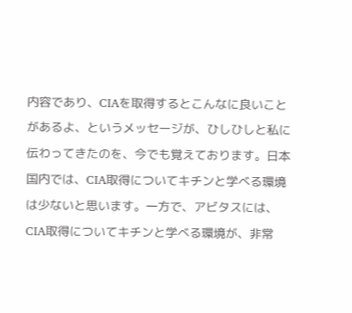内容であり、CIAを取得するとこんなに良いことがあるよ、というメッセージが、ひしひしと私に伝わってきたのを、今でも覚えております。日本国内では、CIA取得についてキチンと学べる環境は少ないと思います。一方で、アビタスには、CIA取得についてキチンと学べる環境が、非常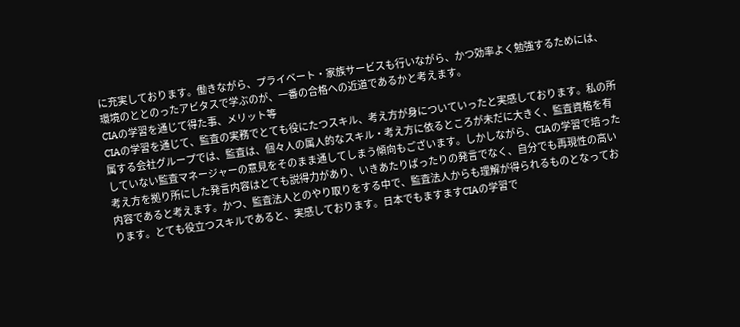に充実しております。働きながら、プライベート・家族サービスも行いながら、かつ効率よく勉強するためには、環境のととのったアビタスで学ぶのが、一番の合格への近道であるかと考えます。
CIAの学習を通じて得た事、メリット等
CIAの学習を通じて、監査の実務でとても役にたつスキル、考え方が身についていったと実感しております。私の所属する会社グループでは、監査は、個々人の属人的なスキル・考え方に依るところが未だに大きく、監査資格を有していない監査マネージャーの意見をそのまま通してしまう傾向もございます。しかしながら、CIAの学習で培った考え方を拠り所にした発言内容はとても説得力があり、いきあたりばったりの発言でなく、自分でも再現性の高い内容であると考えます。かつ、監査法人とのやり取りをする中で、監査法人からも理解が得られるものとなっております。とても役立つスキルであると、実感しております。日本でもますますCIAの学習で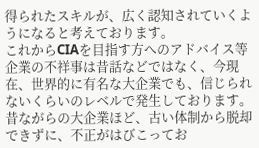得られたスキルが、広く認知されていくようになると考えております。
これからCIAを目指す方へのアドバイス等
企業の不祥事は昔話などではなく、今現在、世界的に有名な大企業でも、信じられないくらいのレベルで発生しております。昔ながらの大企業ほど、古い体制から脱却できずに、不正がはびこってお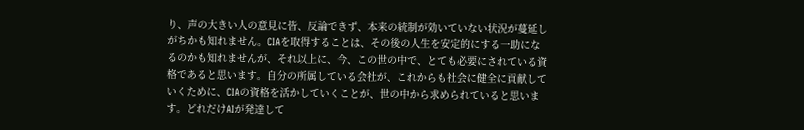り、声の大きい人の意見に皆、反論できず、本来の統制が効いていない状況が蔓延しがちかも知れません。CIAを取得することは、その後の人生を安定的にする一助になるのかも知れませんが、それ以上に、今、この世の中で、とても必要にされている資格であると思います。自分の所属している会社が、これからも社会に健全に貢献していくために、CIAの資格を活かしていくことが、世の中から求められていると思います。どれだけAIが発達して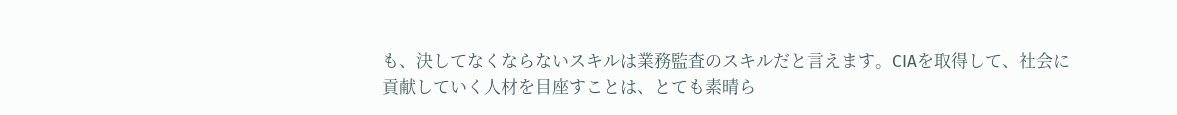も、決してなくならないスキルは業務監査のスキルだと言えます。CIAを取得して、社会に貢献していく人材を目座すことは、とても素晴ら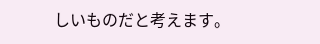しいものだと考えます。